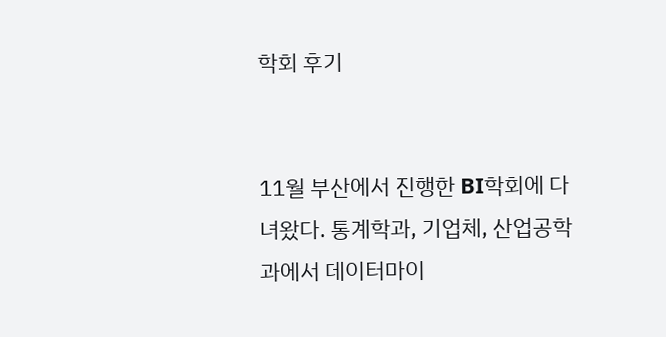학회 후기


11월 부산에서 진행한 BI학회에 다녀왔다. 통계학과, 기업체, 산업공학과에서 데이터마이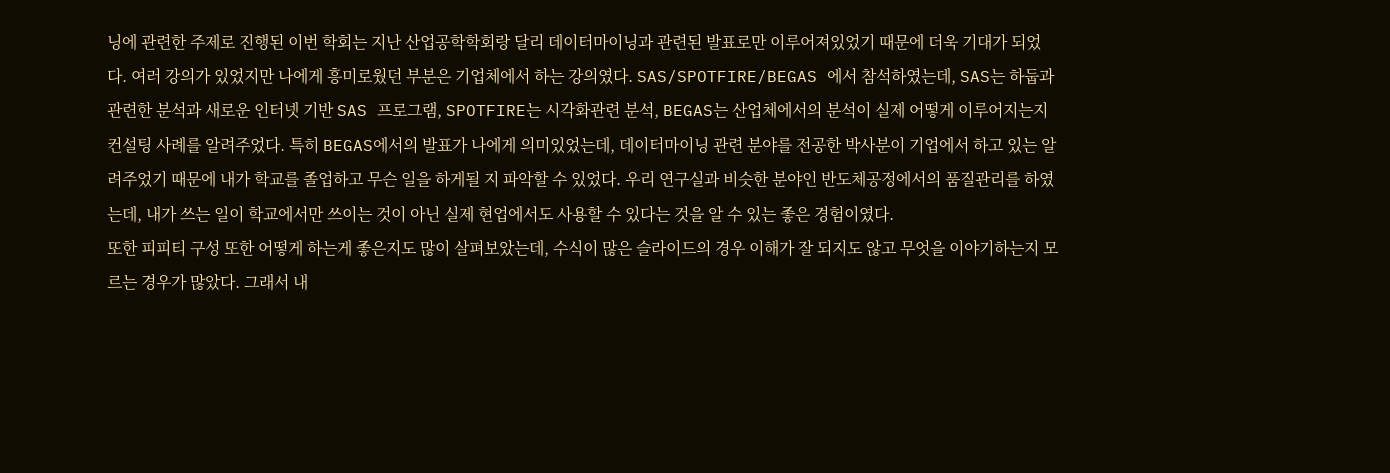닝에 관련한 주제로 진행된 이번 학회는 지난 산업공학학회랑 달리 데이터마이닝과 관련된 발표로만 이루어져있었기 때문에 더욱 기대가 되었다. 여러 강의가 있었지만 나에게 흥미로웠던 부분은 기업체에서 하는 강의였다. SAS/SPOTFIRE/BEGAS 에서 참석하였는데, SAS는 하둡과 관련한 분석과 새로운 인터넷 기반 SAS 프로그램, SPOTFIRE는 시각화관련 분석, BEGAS는 산업체에서의 분석이 실제 어떻게 이루어지는지 컨설팅 사례를 알려주었다. 특히 BEGAS에서의 발표가 나에게 의미있었는데, 데이터마이닝 관련 분야를 전공한 박사분이 기업에서 하고 있는 알려주었기 때문에 내가 학교를 졸업하고 무슨 일을 하게될 지 파악할 수 있었다. 우리 연구실과 비슷한 분야인 반도체공정에서의 품질관리를 하였는데, 내가 쓰는 일이 학교에서만 쓰이는 것이 아닌 실제 현업에서도 사용할 수 있다는 것을 알 수 있는 좋은 경험이였다.
또한 피피티 구성 또한 어떻게 하는게 좋은지도 많이 살펴보았는데, 수식이 많은 슬라이드의 경우 이해가 잘 되지도 않고 무엇을 이야기하는지 모르는 경우가 많았다. 그래서 내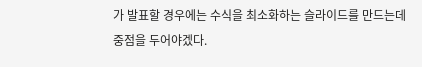가 발표할 경우에는 수식을 최소화하는 슬라이드를 만드는데 중점을 두어야겠다.